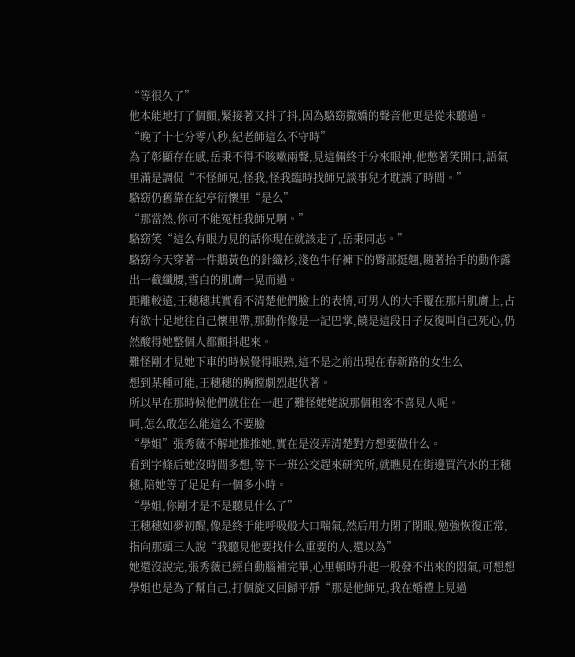“等很久了”
他本能地打了個顫,緊接著又抖了抖,因為駱窈撒嬌的聲音他更是從未聽過。
“晚了十七分零八秒,紀老師這么不守時”
為了彰顯存在感,岳秉不得不咳嗽兩聲,見這倆終于分來眼神,他憋著笑開口,語氣里滿是調侃“不怪師兄,怪我,怪我臨時找師兄談事兒才耽誤了時間。”
駱窈仍舊靠在紀亭衍懷里“是么”
“那當然,你可不能冤枉我師兄啊。”
駱窈笑“這么有眼力見的話你現在就該走了,岳秉同志。”
駱窈今天穿著一件鵝黃色的針織衫,淺色牛仔褲下的臀部挺翹,隨著抬手的動作露出一截纖腰,雪白的肌膚一晃而過。
距離較遠,王穗穗其實看不清楚他們臉上的表情,可男人的大手覆在那片肌膚上,占有欲十足地往自己懷里帶,那動作像是一記巴掌,饒是這段日子反復叫自己死心,仍然酸得她整個人都顫抖起來。
難怪剛才見她下車的時候覺得眼熟,這不是之前出現在春新路的女生么
想到某種可能,王穗穗的胸膛劇烈起伏著。
所以早在那時候他們就住在一起了難怪姥姥說那個租客不喜見人呢。
呵,怎么敢怎么能這么不要臉
“學姐”張秀薇不解地推推她,實在是沒弄清楚對方想要做什么。
看到字條后她沒時間多想,等下一班公交趕來研究所,就瞧見在街邊買汽水的王穗穗,陪她等了足足有一個多小時。
“學姐,你剛才是不是聽見什么了”
王穗穗如夢初醒,像是終于能呼吸般大口喘氣,然后用力閉了閉眼,勉強恢復正常,指向那頭三人說“我聽見他要找什么重要的人,還以為”
她還沒說完,張秀薇已經自動腦補完畢,心里頓時升起一股發不出來的悶氣,可想想學姐也是為了幫自己,打個旋又回歸平靜“那是他師兄,我在婚禮上見過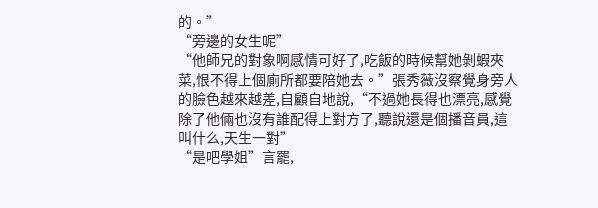的。”
“旁邊的女生呢”
“他師兄的對象啊感情可好了,吃飯的時候幫她剝蝦夾菜,恨不得上個廁所都要陪她去。”張秀薇沒察覺身旁人的臉色越來越差,自顧自地說,“不過她長得也漂亮,感覺除了他倆也沒有誰配得上對方了,聽說還是個播音員,這叫什么,天生一對”
“是吧學姐”言罷,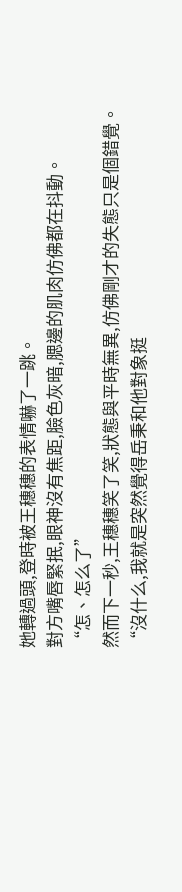她轉過頭,登時被王穗穗的表情嚇了一跳。
對方嘴唇緊抿,眼神沒有焦距,臉色灰暗,腮邊的肌肉仿佛都在抖動。
“怎、怎么了”
然而下一秒,王穗穗笑了笑,狀態與平時無異,仿佛剛才的失態只是個錯覺。
“沒什么,我就是突然覺得岳秉和他對象挺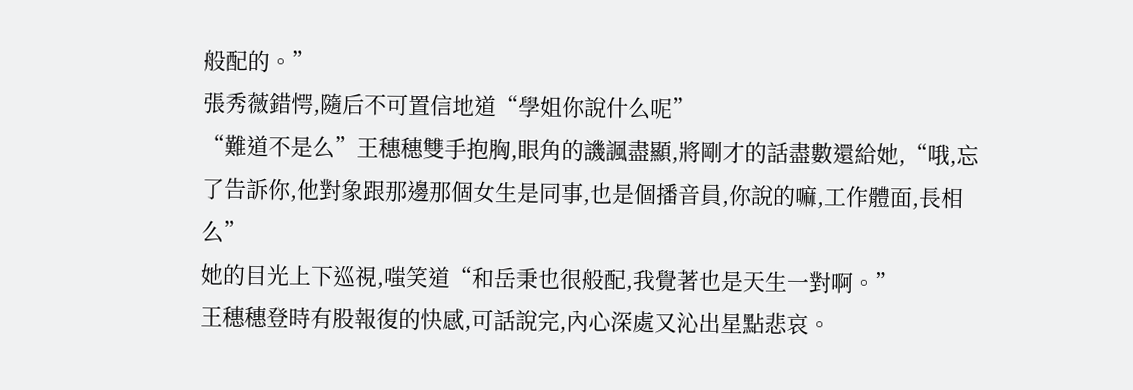般配的。”
張秀薇錯愕,隨后不可置信地道“學姐你說什么呢”
“難道不是么”王穗穗雙手抱胸,眼角的譏諷盡顯,將剛才的話盡數還給她,“哦,忘了告訴你,他對象跟那邊那個女生是同事,也是個播音員,你說的嘛,工作體面,長相么”
她的目光上下巡視,嗤笑道“和岳秉也很般配,我覺著也是天生一對啊。”
王穗穗登時有股報復的快感,可話說完,內心深處又沁出星點悲哀。